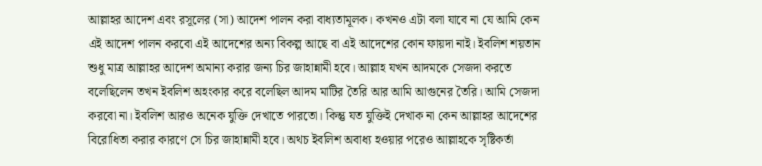আল্লাহর আদেশ এবং রসূলের (সা) আদেশ পালন করা বাধ্যতামূলক। কখনও এটা বলা যাবে না যে আমি কেন এই আদেশ পালন করবো এই আদেশের অন্য বিকল্প আছে বা এই আদেশের কোন ফায়দা নাই। ইবলিশ শয়তান শুধু মাত্র আল্লাহর আদেশ অমান্য করার জন্য চির জাহান্নামী হবে। আল্লাহ যখন আদমকে সেজদা করতে বলেছিলেন তখন ইবলিশ অহংকার করে বলেছিল আদম মাটির তৈরি আর আমি আগুনের তৈরি। আমি সেজদা করবো না। ইবলিশ আরও অনেক যুক্তি দেখাতে পারতো। কিন্তু যত যুক্তিই দেখাক না কেন আল্লাহর আদেশের বিরোধিতা করার কারণে সে চির জাহান্নামী হবে। অথচ ইবলিশ অবাধ্য হওয়ার পরেও আল্লাহকে সৃষ্টিকর্তা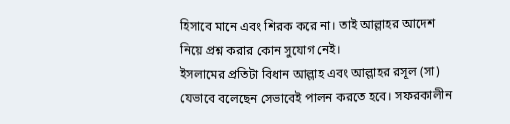হিসাবে মানে এবং শিরক করে না। তাই আল্লাহর আদেশ নিয়ে প্রশ্ন করার কোন সুযোগ নেই।
ইসলামের প্রতিটা বিধান আল্লাহ এবং আল্লাহর রসূল (সা) যেভাবে বলেছেন সেভাবেই পালন করতে হবে। সফরকালীন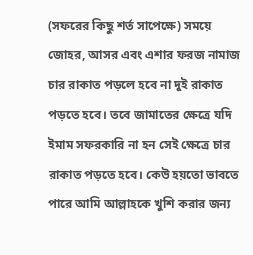(সফরের কিছু শর্ত সাপেক্ষে) সময়ে জোহর, আসর এবং এশার ফরজ নামাজ চার রাকাত পড়লে হবে না দুই রাকাত পড়তে হবে। তবে জামাতের ক্ষেত্রে যদি ইমাম সফরকারি না হন সেই ক্ষেত্রে চার রাকাত পড়তে হবে। কেউ হয়তো ভাবতে পারে আমি আল্লাহকে খুশি করার জন্য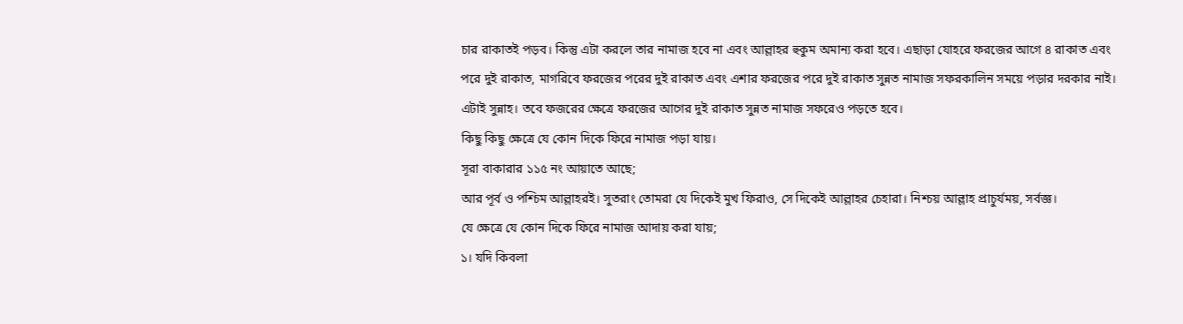চার রাকাতই পড়ব। কিন্তু এটা করলে তার নামাজ হবে না এবং আল্লাহর হুকুম অমান্য করা হবে। এছাড়া যোহরে ফরজের আগে ৪ রাকাত এবং পরে দুই রাকাত, মাগরিবে ফরজের পরের দুই রাকাত এবং এশার ফরজের পরে দুই রাকাত সুন্নত নামাজ সফরকালিন সময়ে পড়ার দরকার নাই। এটাই সুন্নাহ। তবে ফজরের ক্ষেত্রে ফরজের আগের দুই রাকাত সুন্নত নামাজ সফরেও পড়তে হবে।
কিছু কিছু ক্ষেত্রে যে কোন দিকে ফিরে নামাজ পড়া যায়।
সূরা বাকারার ১১৫ নং আয়াতে আছে;
আর পূর্ব ও পশ্চিম আল্লাহরই। সুতরাং তোমরা যে দিকেই মুখ ফিরাও, সে দিকেই আল্লাহর চেহারা। নিশ্চয় আল্লাহ প্রাচুর্যময়, সর্বজ্ঞ।
যে ক্ষেত্রে যে কোন দিকে ফিরে নামাজ আদায় করা যায়;
১। যদি কিবলা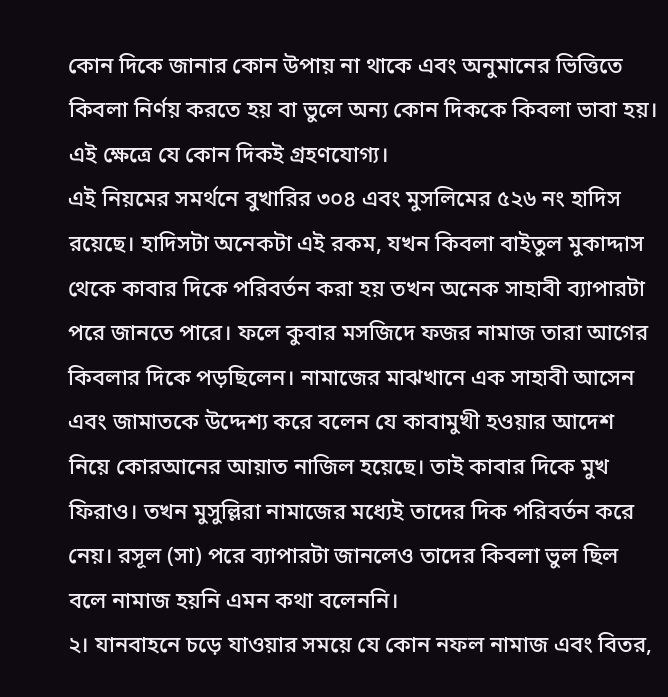কোন দিকে জানার কোন উপায় না থাকে এবং অনুমানের ভিত্তিতে কিবলা নির্ণয় করতে হয় বা ভুলে অন্য কোন দিককে কিবলা ভাবা হয়। এই ক্ষেত্রে যে কোন দিকই গ্রহণযোগ্য।
এই নিয়মের সমর্থনে বুখারির ৩০৪ এবং মুসলিমের ৫২৬ নং হাদিস রয়েছে। হাদিসটা অনেকটা এই রকম, যখন কিবলা বাইতুল মুকাদ্দাস থেকে কাবার দিকে পরিবর্তন করা হয় তখন অনেক সাহাবী ব্যাপারটা পরে জানতে পারে। ফলে কুবার মসজিদে ফজর নামাজ তারা আগের কিবলার দিকে পড়ছিলেন। নামাজের মাঝখানে এক সাহাবী আসেন এবং জামাতকে উদ্দেশ্য করে বলেন যে কাবামুখী হওয়ার আদেশ নিয়ে কোরআনের আয়াত নাজিল হয়েছে। তাই কাবার দিকে মুখ ফিরাও। তখন মুসুল্লিরা নামাজের মধ্যেই তাদের দিক পরিবর্তন করে নেয়। রসূল (সা) পরে ব্যাপারটা জানলেও তাদের কিবলা ভুল ছিল বলে নামাজ হয়নি এমন কথা বলেননি।
২। যানবাহনে চড়ে যাওয়ার সময়ে যে কোন নফল নামাজ এবং বিতর,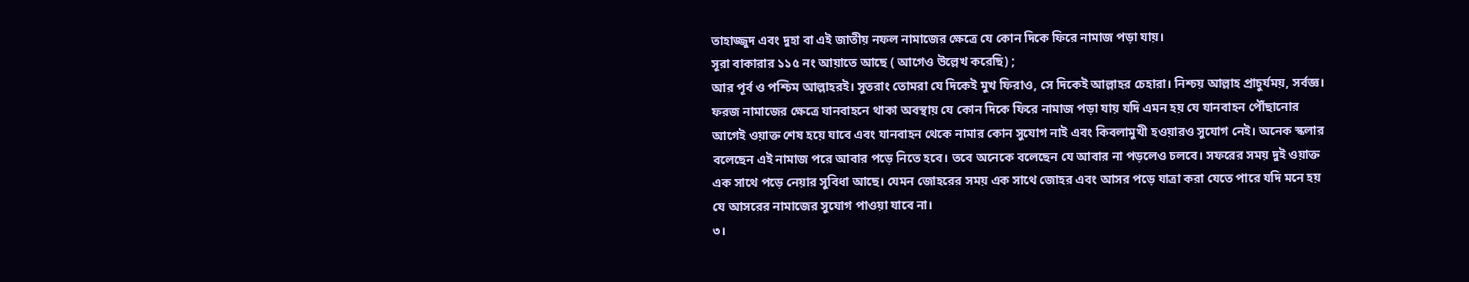তাহাজ্জুদ এবং দুহা বা এই জাতীয় নফল নামাজের ক্ষেত্রে যে কোন দিকে ফিরে নামাজ পড়া যায়।
সূরা বাকারার ১১৫ নং আয়াতে আছে ( আগেও উল্লেখ করেছি) ;
আর পূর্ব ও পশ্চিম আল্লাহরই। সুতরাং তোমরা যে দিকেই মুখ ফিরাও, সে দিকেই আল্লাহর চেহারা। নিশ্চয় আল্লাহ প্রাচুর্যময়, সর্বজ্ঞ।
ফরজ নামাজের ক্ষেত্রে যানবাহনে থাকা অবস্থায় যে কোন দিকে ফিরে নামাজ পড়া যায় যদি এমন হয় যে যানবাহন পৌঁছানোর আগেই ওয়াক্ত শেষ হয়ে যাবে এবং যানবাহন থেকে নামার কোন সুযোগ নাই এবং কিবলামুখী হওয়ারও সুযোগ নেই। অনেক স্কলার বলেছেন এই নামাজ পরে আবার পড়ে নিতে হবে। তবে অনেকে বলেছেন যে আবার না পড়লেও চলবে। সফরের সময় দুই ওয়াক্ত এক সাথে পড়ে নেয়ার সুবিধা আছে। যেমন জোহরের সময় এক সাথে জোহর এবং আসর পড়ে যাত্রা করা যেতে পারে যদি মনে হয় যে আসরের নামাজের সুযোগ পাওয়া যাবে না।
৩।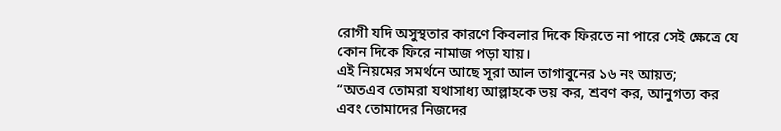রোগী যদি অসুস্থতার কারণে কিবলার দিকে ফিরতে না পারে সেই ক্ষেত্রে যে কোন দিকে ফিরে নামাজ পড়া যায়।
এই নিয়মের সমর্থনে আছে সূরা আল তাগাবুনের ১৬ নং আয়ত;
“অতএব তোমরা যথাসাধ্য আল্লাহকে ভয় কর, শ্রবণ কর, আনুগত্য কর এবং তোমাদের নিজদের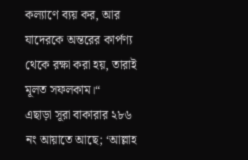কল্যাণে ব্যয় কর, আর যাদেরকে অন্তরের কার্পণ্য থেকে রক্ষা করা হয়, তারাই মূলত সফলকাম।“
এছাড়া সূরা বাকারার ২৮৬ নং আয়াতে আছে; ‘আল্লাহ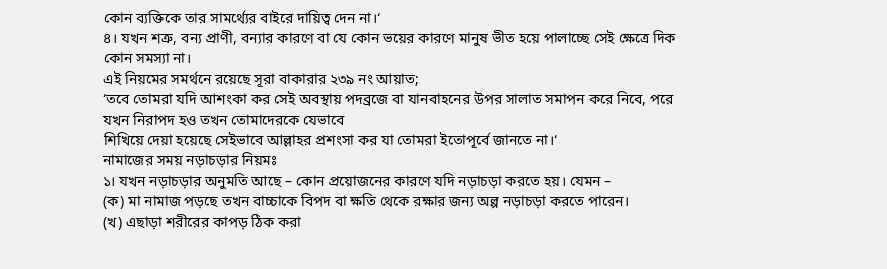কোন ব্যক্তিকে তার সামর্থ্যের বাইরে দায়িত্ব দেন না।‘
৪। যখন শত্রু, বন্য প্রাণী, বন্যার কারণে বা যে কোন ভয়ের কারণে মানুষ ভীত হয়ে পালাচ্ছে সেই ক্ষেত্রে দিক কোন সমস্যা না।
এই নিয়মের সমর্থনে রয়েছে সূরা বাকারার ২৩৯ নং আয়াত;
‘তবে তোমরা যদি আশংকা কর সেই অবস্থায় পদব্রজে বা যানবাহনের উপর সালাত সমাপন করে নিবে, পরে যখন নিরাপদ হও তখন তোমাদেরকে যেভাবে
শিখিয়ে দেয়া হয়েছে সেইভাবে আল্লাহর প্রশংসা কর যা তোমরা ইতোপূর্বে জানতে না।‘
নামাজের সময় নড়াচড়ার নিয়মঃ
১। যখন নড়াচড়ার অনুমতি আছে – কোন প্রয়োজনের কারণে যদি নড়াচড়া করতে হয়। যেমন –
(ক) মা নামাজ পড়ছে তখন বাচ্চাকে বিপদ বা ক্ষতি থেকে রক্ষার জন্য অল্প নড়াচড়া করতে পারেন।
(খ) এছাড়া শরীরের কাপড় ঠিক করা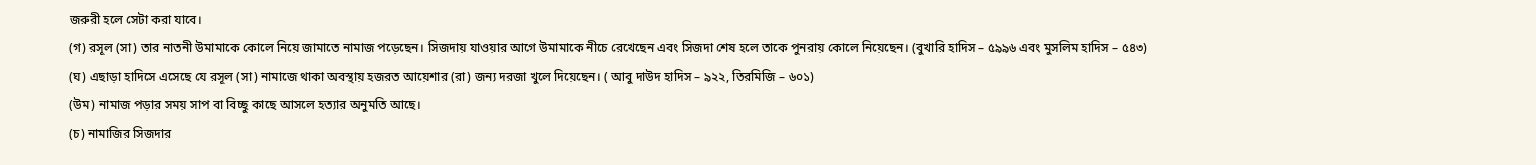জরুরী হলে সেটা করা যাবে।
(গ) রসূল (সা) তার নাতনী উমামাকে কোলে নিয়ে জামাতে নামাজ পড়েছেন। সিজদায় যাওয়ার আগে উমামাকে নীচে রেখেছেন এবং সিজদা শেষ হলে তাকে পুনরায় কোলে নিয়েছেন। (বুখারি হাদিস – ৫৯৯৬ এবং মুসলিম হাদিস – ৫৪৩)
(ঘ) এছাড়া হাদিসে এসেছে যে রসূল (সা) নামাজে থাকা অবস্থায় হজরত আয়েশার (রা) জন্য দরজা খুলে দিয়েছেন। ( আবু দাউদ হাদিস – ৯২২, তিরমিজি – ৬০১)
(উম) নামাজ পড়ার সময় সাপ বা বিচ্ছু কাছে আসলে হত্যার অনুমতি আছে।
(চ) নামাজির সিজদার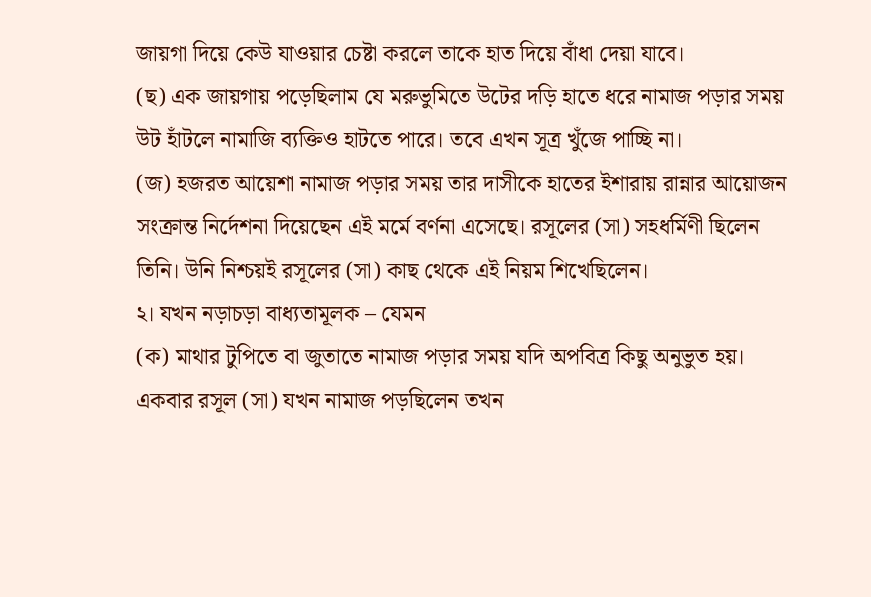জায়গা দিয়ে কেউ যাওয়ার চেষ্টা করলে তাকে হাত দিয়ে বাঁধা দেয়া যাবে।
(ছ) এক জায়গায় পড়েছিলাম যে মরুভুমিতে উটের দড়ি হাতে ধরে নামাজ পড়ার সময় উট হাঁটলে নামাজি ব্যক্তিও হাটতে পারে। তবে এখন সূত্র খুঁজে পাচ্ছি না।
(জ) হজরত আয়েশা নামাজ পড়ার সময় তার দাসীকে হাতের ইশারায় রান্নার আয়োজন সংক্রান্ত নির্দেশনা দিয়েছেন এই মর্মে বর্ণনা এসেছে। রসূলের (সা) সহধর্মিণী ছিলেন তিনি। উনি নিশ্চয়ই রসূলের (সা) কাছ থেকে এই নিয়ম শিখেছিলেন।
২। যখন নড়াচড়া বাধ্যতামূলক – যেমন
(ক) মাথার টুপিতে বা জুতাতে নামাজ পড়ার সময় যদি অপবিত্র কিছু অনুভুত হয়। একবার রসূল (সা) যখন নামাজ পড়ছিলেন তখন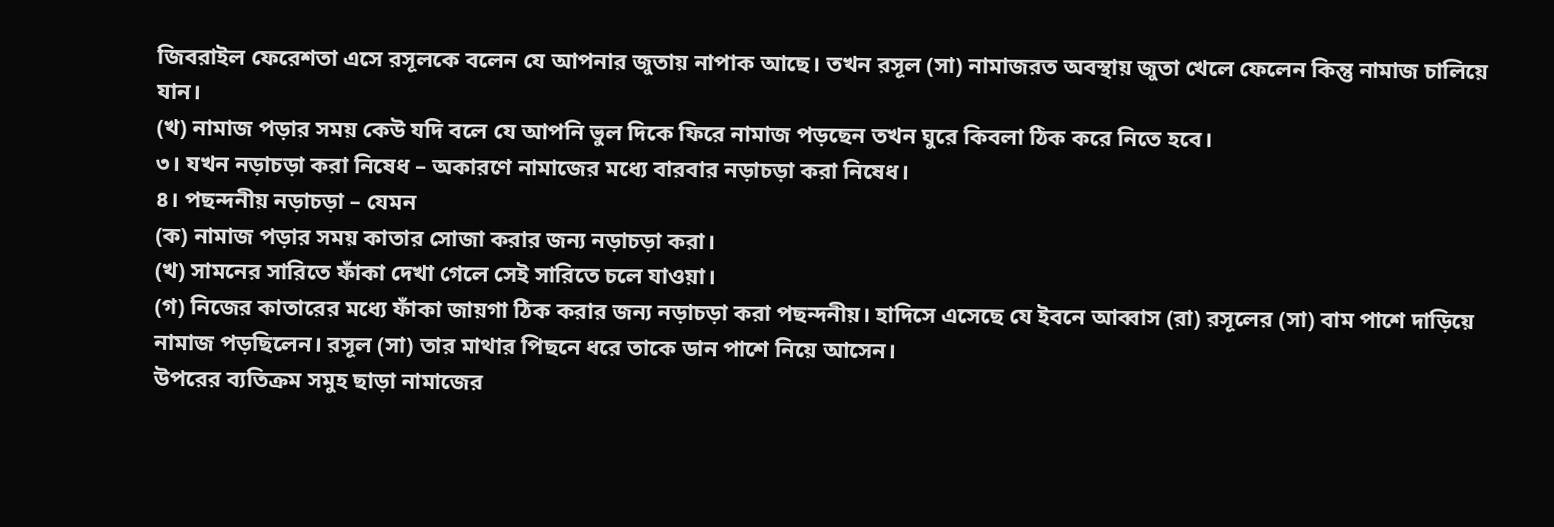জিবরাইল ফেরেশতা এসে রসূলকে বলেন যে আপনার জুতায় নাপাক আছে। তখন রসূল (সা) নামাজরত অবস্থায় জুতা খেলে ফেলেন কিন্তু নামাজ চালিয়ে যান।
(খ) নামাজ পড়ার সময় কেউ যদি বলে যে আপনি ভুল দিকে ফিরে নামাজ পড়ছেন তখন ঘুরে কিবলা ঠিক করে নিতে হবে।
৩। যখন নড়াচড়া করা নিষেধ – অকারণে নামাজের মধ্যে বারবার নড়াচড়া করা নিষেধ।
৪। পছন্দনীয় নড়াচড়া – যেমন
(ক) নামাজ পড়ার সময় কাতার সোজা করার জন্য নড়াচড়া করা।
(খ) সামনের সারিতে ফাঁকা দেখা গেলে সেই সারিতে চলে যাওয়া।
(গ) নিজের কাতারের মধ্যে ফাঁকা জায়গা ঠিক করার জন্য নড়াচড়া করা পছন্দনীয়। হাদিসে এসেছে যে ইবনে আব্বাস (রা) রসূলের (সা) বাম পাশে দাড়িয়ে নামাজ পড়ছিলেন। রসূল (সা) তার মাথার পিছনে ধরে তাকে ডান পাশে নিয়ে আসেন।
উপরের ব্যতিক্রম সমুহ ছাড়া নামাজের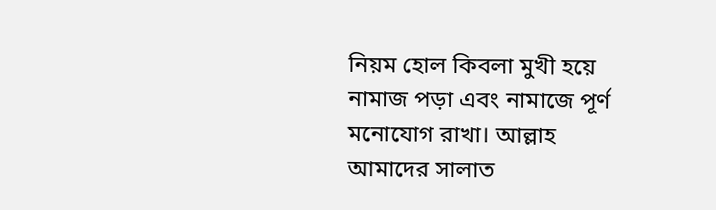নিয়ম হোল কিবলা মুখী হয়ে নামাজ পড়া এবং নামাজে পূর্ণ মনোযোগ রাখা। আল্লাহ আমাদের সালাত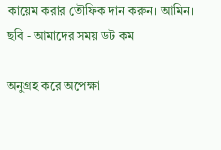কায়েম করার তৌফিক দান করুন। আমিন।
ছবি - আমাদের সময় ডট কম

অনুগ্রহ করে অপেক্ষা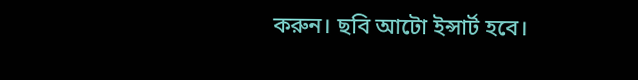করুন। ছবি আটো ইন্সার্ট হবে।